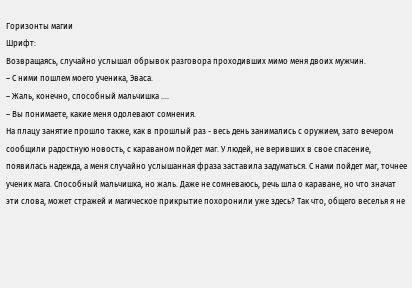Горизонты магии
Шрифт:
Возвращаясь, случайно услышал обрывок разговора проходивших мимо меня двоих мужчин.
– С ними пошлем моего ученика, Эваса.
– Жаль, конечно, способный мальчишка ....
– Вы понимаете, какие меня одолевают сомнения.
На плацу занятие прошло также, как в прошлый раз - весь день занимались с оружием, зато вечером сообщили радостную новость, с караваном пойдет маг. У людей, не веривших в свое спасение, появилась надежда, а меня случайно услышанная фраза заставила задуматься. С нами пойдет маг, точнее ученик мага. Способный мальчишка, но жаль. Даже не сомневаюсь, речь шла о караване, но что значат эти слова, может стражей и магическое прикрытие похоронили уже здесь? Так что, общего веселья я не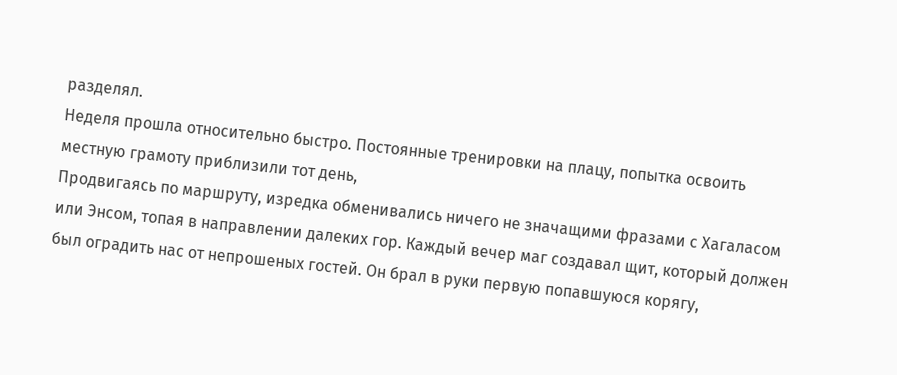разделял.
Неделя прошла относительно быстро. Постоянные тренировки на плацу, попытка освоить местную грамоту приблизили тот день,
Продвигаясь по маршруту, изредка обменивались ничего не значащими фразами с Хагаласом или Энсом, топая в направлении далеких гор. Каждый вечер маг создавал щит, который должен был оградить нас от непрошеных гостей. Он брал в руки первую попавшуюся корягу,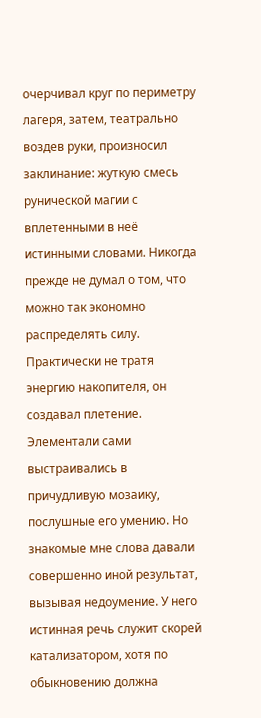очерчивал круг по периметру лагеря, затем, театрально воздев руки, произносил заклинание: жуткую смесь рунической магии с вплетенными в неё истинными словами. Никогда прежде не думал о том, что можно так экономно распределять силу. Практически не тратя энергию накопителя, он создавал плетение. Элементали сами выстраивались в причудливую мозаику, послушные его умению. Но знакомые мне слова давали совершенно иной результат, вызывая недоумение. У него истинная речь служит скорей катализатором, хотя по обыкновению должна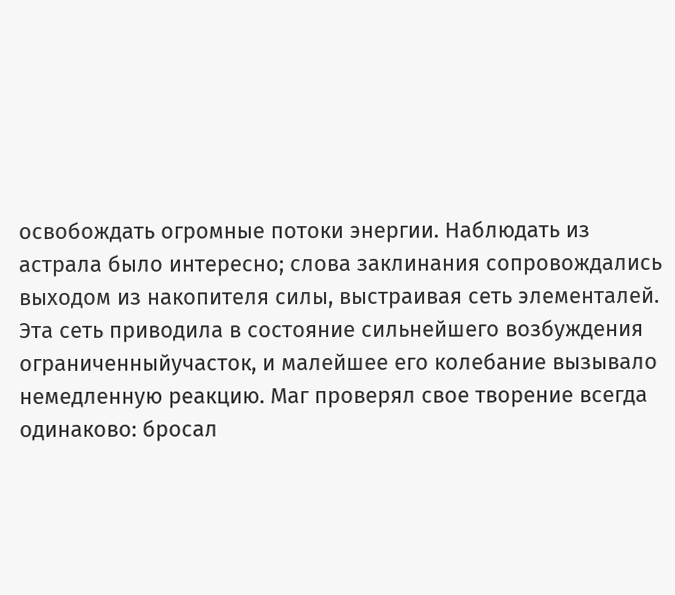освобождать огромные потоки энергии. Наблюдать из астрала было интересно; слова заклинания сопровождались выходом из накопителя силы, выстраивая сеть элементалей. Эта сеть приводила в состояние сильнейшего возбуждения ограниченныйучасток, и малейшее его колебание вызывало немедленную реакцию. Маг проверял свое творение всегда одинаково: бросал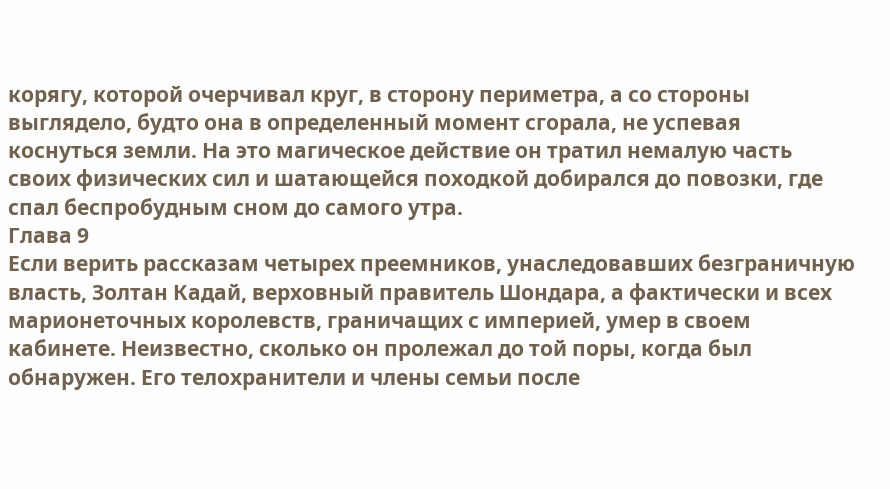корягу, которой очерчивал круг, в сторону периметра, а со стороны выглядело, будто она в определенный момент сгорала, не успевая коснуться земли. На это магическое действие он тратил немалую часть своих физических сил и шатающейся походкой добирался до повозки, где спал беспробудным сном до самого утра.
Глава 9
Если верить рассказам четырех преемников, унаследовавших безграничную власть, Золтан Кадай, верховный правитель Шондара, а фактически и всех марионеточных королевств, граничащих с империей, умер в своем кабинете. Неизвестно, сколько он пролежал до той поры, когда был обнаружен. Его телохранители и члены семьи после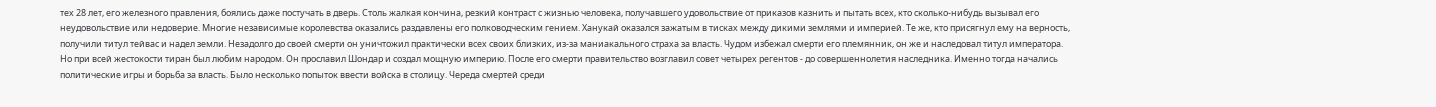тех 28 лет, его железного правления, боялись даже постучать в дверь. Столь жалкая кончина, резкий контраст с жизнью человека, получавшего удовольствие от приказов казнить и пытать всех, кто сколько-нибудь вызывал его неудовольствие или недоверие. Многие независимые королевства оказались раздавлены его полководческим гением. Ханукай оказался зажатым в тисках между дикими землями и империей. Те же, кто присягнул ему на верность, получили титул тейвас и надел земли. Незадолго до своей смерти он уничтожил практически всех своих близких, из-за маниакального страха за власть. Чудом избежал смерти его племянник, он же и наследовал титул императора.
Но при всей жестокости тиран был любим народом. Он прославил Шондар и создал мощную империю. После его смерти правительство возглавил совет четырех регентов - до совершеннолетия наследника. Именно тогда начались политические игры и борьба за власть. Было несколько попыток ввести войска в столицу. Череда смертей среди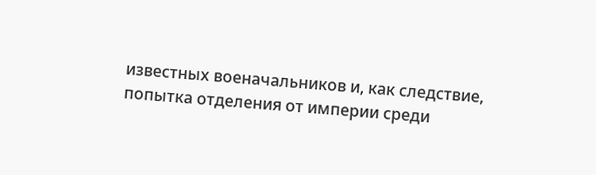известных военачальников и, как следствие, попытка отделения от империи среди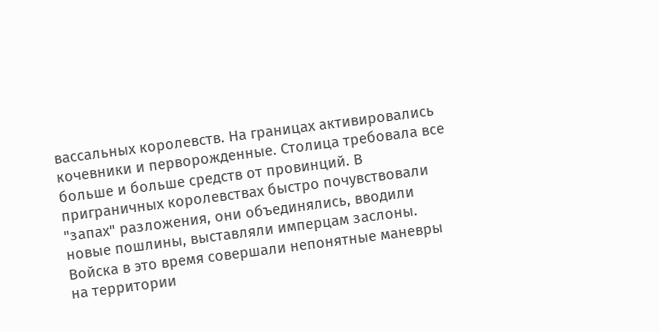вассальных королевств. На границах активировались кочевники и перворожденные. Столица требовала все больше и больше средств от провинций. В приграничных королевствах быстро почувствовали "запах" разложения, они объединялись, вводили новые пошлины, выставляли имперцам заслоны. Войска в это время совершали непонятные маневры на территории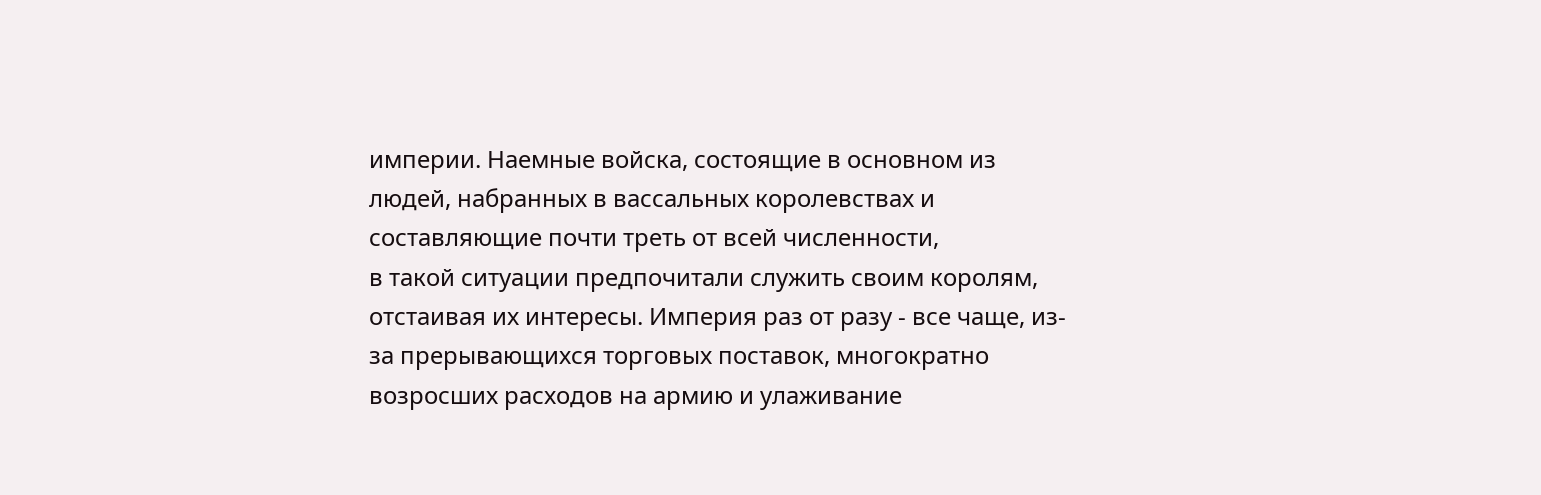империи. Наемные войска, состоящие в основном из людей, набранных в вассальных королевствах и составляющие почти треть от всей численности,
в такой ситуации предпочитали служить своим королям, отстаивая их интересы. Империя раз от разу - все чаще, из-за прерывающихся торговых поставок, многократно возросших расходов на армию и улаживание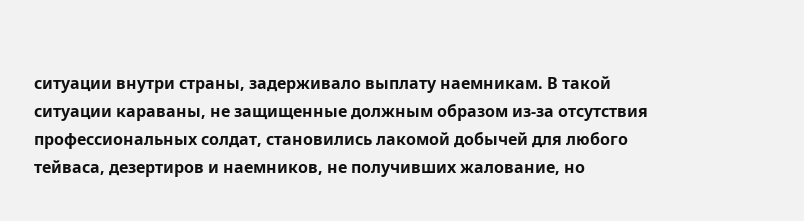ситуации внутри страны, задерживало выплату наемникам. В такой ситуации караваны, не защищенные должным образом из-за отсутствия профессиональных солдат, становились лакомой добычей для любого тейваса, дезертиров и наемников, не получивших жалование, но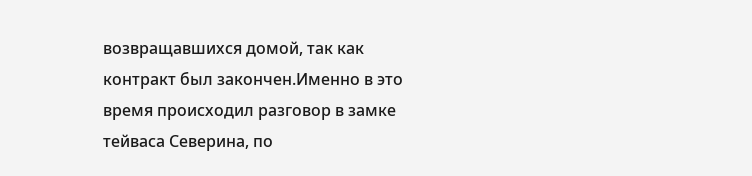возвращавшихся домой, так как контракт был закончен.Именно в это время происходил разговор в замке тейваса Северина, по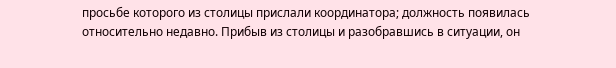просьбе которого из столицы прислали координатора; должность появилась относительно недавно. Прибыв из столицы и разобравшись в ситуации, он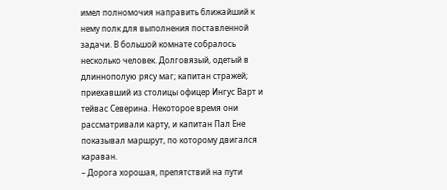имел полномочия направить ближайший к нему полк для выполнения поставленной задачи. В большой комнате собралось несколько человек. Долговязый, одетый в длиннополую рясу маг; капитан стражей; приехавший из столицы офицер Ингус Варт и тейвас Северина. Некоторое время они рассматривали карту, и капитан Пал Ене показывал маршрут, по которому двигался караван.
– Дорога хорошая, препятствий на пути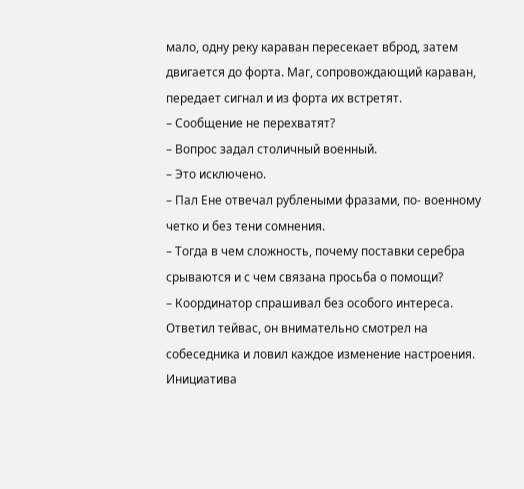мало, одну реку караван пересекает вброд, затем двигается до форта. Маг, сопровождающий караван, передает сигнал и из форта их встретят.
– Сообщение не перехватят?
– Вопрос задал столичный военный.
– Это исключено.
– Пал Ене отвечал рублеными фразами, по- военному четко и без тени сомнения.
– Тогда в чем сложность, почему поставки серебра срываются и с чем связана просьба о помощи?
– Координатор спрашивал без особого интереса.
Ответил тейвас, он внимательно смотрел на собеседника и ловил каждое изменение настроения. Инициатива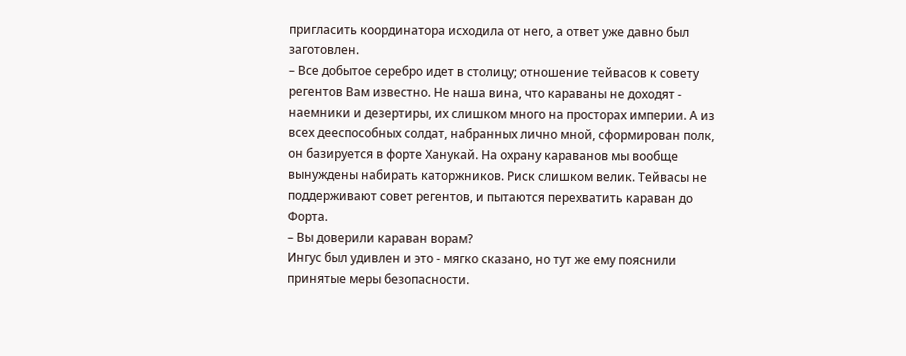пригласить координатора исходила от него, а ответ уже давно был заготовлен.
– Все добытое серебро идет в столицу; отношение тейвасов к совету регентов Вам известно. Не наша вина, что караваны не доходят - наемники и дезертиры, их слишком много на просторах империи. А из всех дееспособных солдат, набранных лично мной, сформирован полк, он базируется в форте Ханукай. На охрану караванов мы вообще вынуждены набирать каторжников. Риск слишком велик. Тейвасы не поддерживают совет регентов, и пытаются перехватить караван до Форта.
– Вы доверили караван ворам?
Ингус был удивлен и это - мягко сказано, но тут же ему пояснили принятые меры безопасности.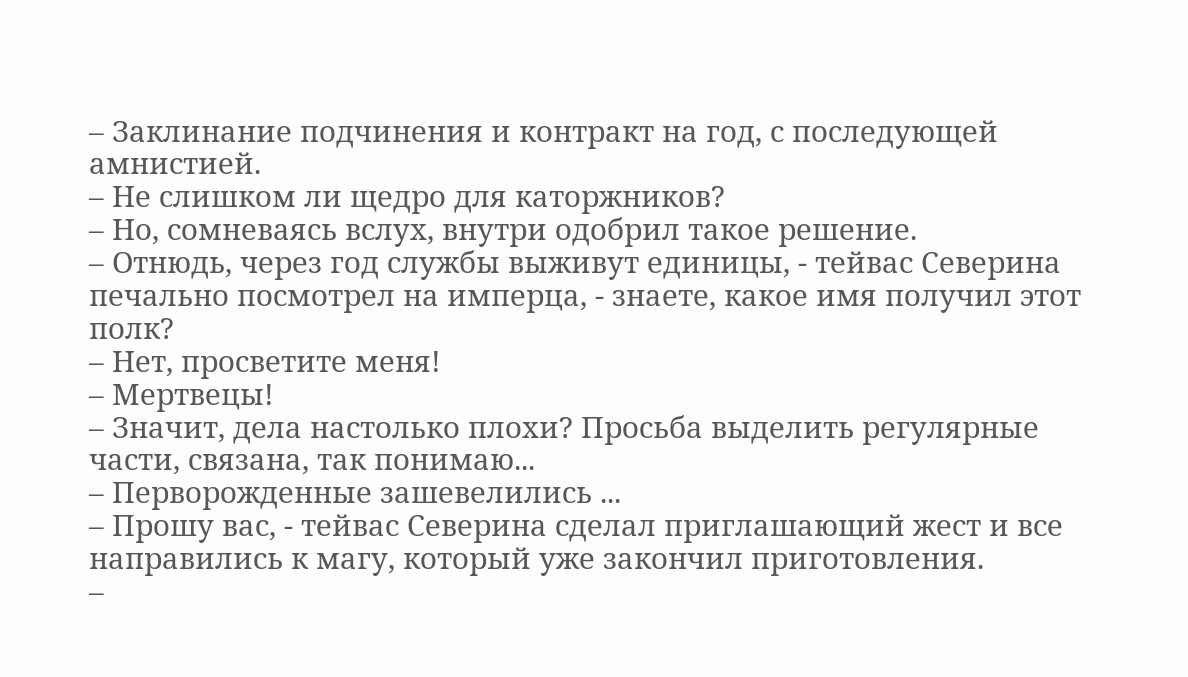– Заклинание подчинения и контракт на год, с последующей амнистией.
– Не слишком ли щедро для каторжников?
– Но, сомневаясь вслух, внутри одобрил такое решение.
– Отнюдь, через год службы выживут единицы, - тейвас Северина печально посмотрел на имперца, - знаете, какое имя получил этот полк?
– Нет, просветите меня!
– Мертвецы!
– Значит, дела настолько плохи? Просьба выделить регулярные части, связана, так понимаю...
– Перворожденные зашевелились ...
– Прошу вас, - тейвас Северина сделал приглашающий жест и все направились к магу, который уже закончил приготовления.
–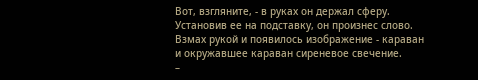Вот, взгляните, - в руках он держал сферу.
Установив ее на подставку, он произнес слово. Взмах рукой и появилось изображение - караван и окружавшее караван сиреневое свечение.
–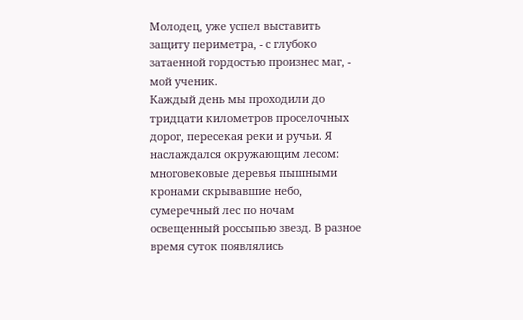Молодец, уже успел выставить защиту периметра, - с глубоко затаенной гордостью произнес маг, - мой ученик.
Каждый день мы проходили до тридцати километров проселочных дорог, пересекая реки и ручьи. Я наслаждался окружающим лесом: многовековые деревья пышными кронами скрывавшие небо, сумеречный лес по ночам освещенный россыпью звезд. В разное время суток появлялись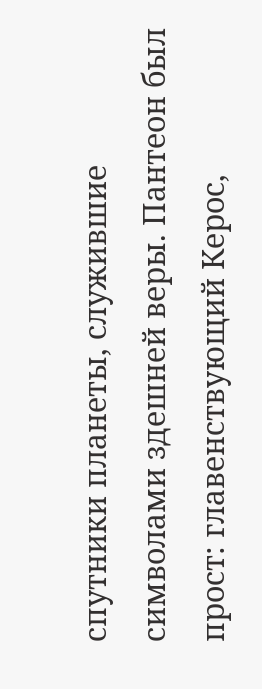спутники планеты, служившие символами здешней веры. Пантеон был прост: главенствующий Керос,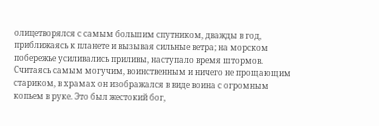олицетворялся с самым большим спутником, дважды в год, приближаясь к планете и вызывая сильные ветра; на морском побережье усиливались приливы, наступало время штормов. Считаясь самым могучим, воинственным и ничего не прощающим стариком, в храмах он изображался в виде воина с огромным копьем в руке. Это был жестокий бог,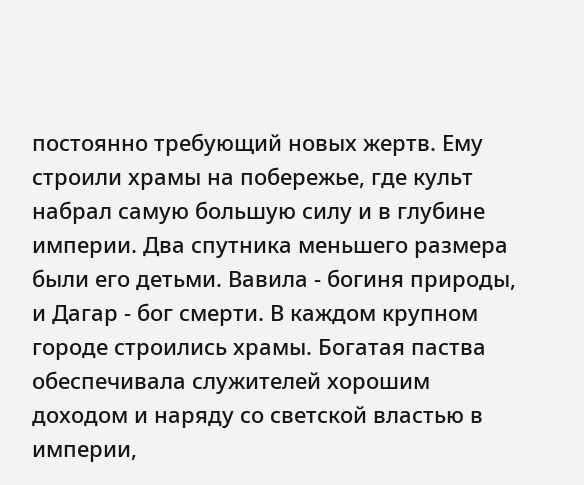постоянно требующий новых жертв. Ему строили храмы на побережье, где культ набрал самую большую силу и в глубине империи. Два спутника меньшего размера были его детьми. Вавила - богиня природы, и Дагар - бог смерти. В каждом крупном городе строились храмы. Богатая паства обеспечивала служителей хорошим доходом и наряду со светской властью в империи,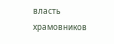власть храмовников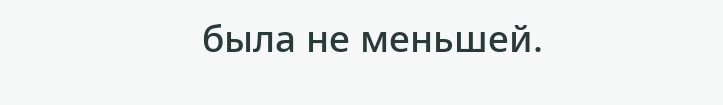была не меньшей.